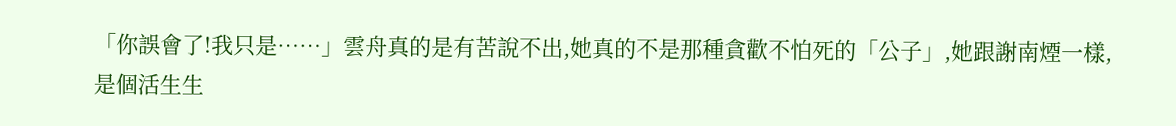「你誤會了!我只是……」雲舟真的是有苦說不出,她真的不是那種貪歡不怕死的「公子」,她跟謝南煙一樣,是個活生生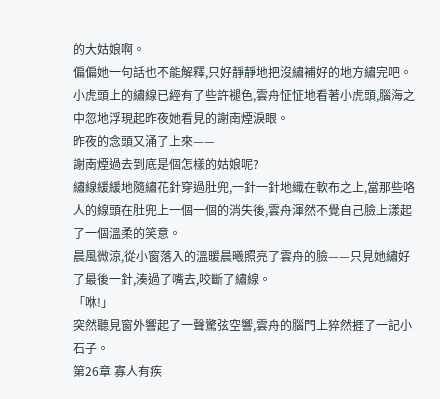的大姑娘啊。
偏偏她一句話也不能解釋,只好靜靜地把沒繡補好的地方繡完吧。
小虎頭上的繡線已經有了些許褪色,雲舟怔怔地看著小虎頭,腦海之中忽地浮現起昨夜她看見的謝南煙淚眼。
昨夜的念頭又涌了上來——
謝南煙過去到底是個怎樣的姑娘呢?
繡線緩緩地隨繡花針穿過肚兜,一針一針地織在軟布之上,當那些咯人的線頭在肚兜上一個一個的消失後,雲舟渾然不覺自己臉上漾起了一個溫柔的笑意。
晨風微涼,從小窗落入的溫暖晨曦照亮了雲舟的臉——只見她繡好了最後一針,湊過了嘴去,咬斷了繡線。
「咻!」
突然聽見窗外響起了一聲驚弦空響,雲舟的腦門上猝然捱了一記小石子。
第26章 寡人有疾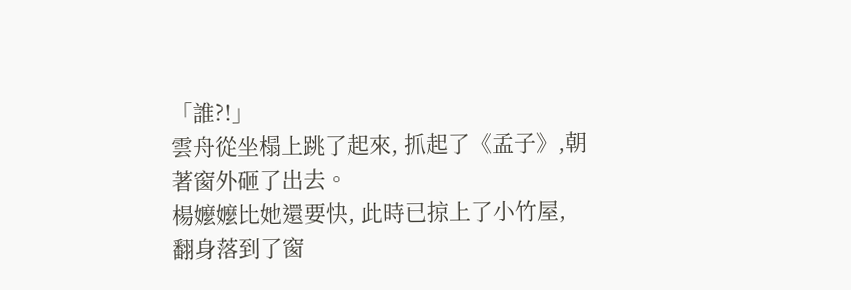「誰?!」
雲舟從坐榻上跳了起來, 抓起了《孟子》,朝著窗外砸了出去。
楊嬤嬤比她還要快, 此時已掠上了小竹屋, 翻身落到了窗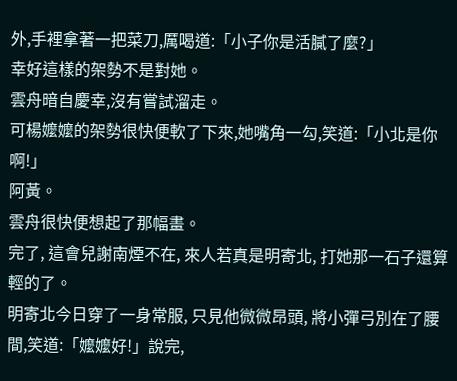外,手裡拿著一把菜刀,厲喝道:「小子你是活膩了麼?」
幸好這樣的架勢不是對她。
雲舟暗自慶幸,沒有嘗試溜走。
可楊嬤嬤的架勢很快便軟了下來,她嘴角一勾,笑道:「小北是你啊!」
阿黃。
雲舟很快便想起了那幅畫。
完了, 這會兒謝南煙不在, 來人若真是明寄北, 打她那一石子還算輕的了。
明寄北今日穿了一身常服, 只見他微微昂頭, 將小彈弓別在了腰間,笑道:「嬤嬤好!」說完,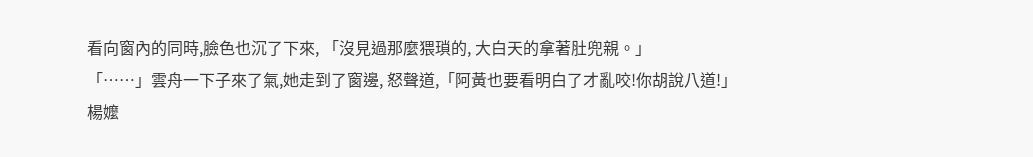看向窗內的同時,臉色也沉了下來, 「沒見過那麼猥瑣的, 大白天的拿著肚兜親。」
「……」雲舟一下子來了氣,她走到了窗邊, 怒聲道,「阿黃也要看明白了才亂咬!你胡說八道!」
楊嬤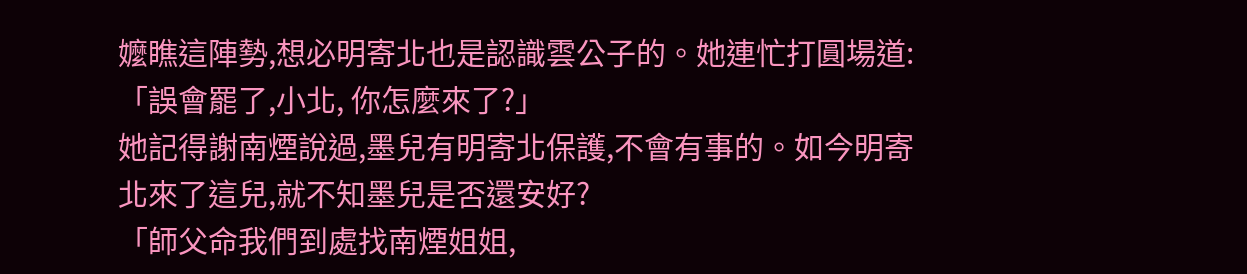嬤瞧這陣勢,想必明寄北也是認識雲公子的。她連忙打圓場道:「誤會罷了,小北, 你怎麼來了?」
她記得謝南煙說過,墨兒有明寄北保護,不會有事的。如今明寄北來了這兒,就不知墨兒是否還安好?
「師父命我們到處找南煙姐姐,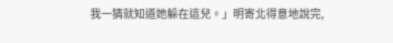我一猜就知道她躲在這兒。」明寄北得意地說完,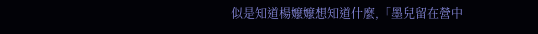似是知道楊嬤嬤想知道什麼,「墨兒留在營中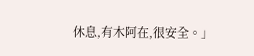休息,有木阿在,很安全。」